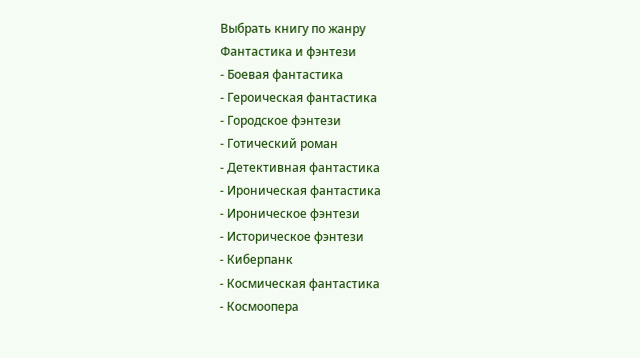Выбрать книгу по жанру
Фантастика и фэнтези
- Боевая фантастика
- Героическая фантастика
- Городское фэнтези
- Готический роман
- Детективная фантастика
- Ироническая фантастика
- Ироническое фэнтези
- Историческое фэнтези
- Киберпанк
- Космическая фантастика
- Космоопера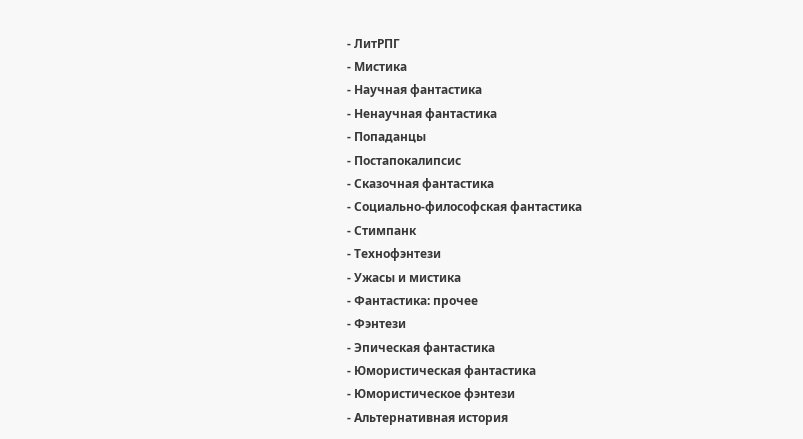- ЛитРПГ
- Мистика
- Научная фантастика
- Ненаучная фантастика
- Попаданцы
- Постапокалипсис
- Сказочная фантастика
- Социально-философская фантастика
- Стимпанк
- Технофэнтези
- Ужасы и мистика
- Фантастика: прочее
- Фэнтези
- Эпическая фантастика
- Юмористическая фантастика
- Юмористическое фэнтези
- Альтернативная история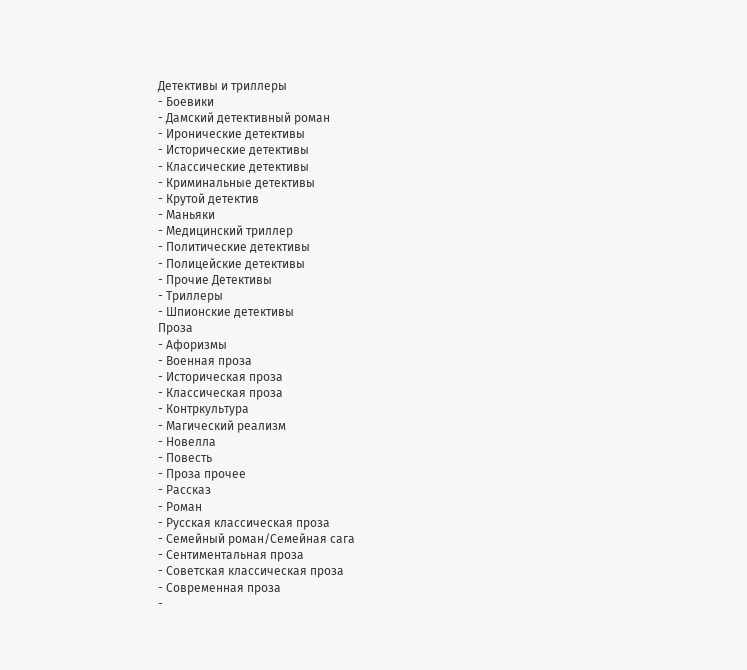Детективы и триллеры
- Боевики
- Дамский детективный роман
- Иронические детективы
- Исторические детективы
- Классические детективы
- Криминальные детективы
- Крутой детектив
- Маньяки
- Медицинский триллер
- Политические детективы
- Полицейские детективы
- Прочие Детективы
- Триллеры
- Шпионские детективы
Проза
- Афоризмы
- Военная проза
- Историческая проза
- Классическая проза
- Контркультура
- Магический реализм
- Новелла
- Повесть
- Проза прочее
- Рассказ
- Роман
- Русская классическая проза
- Семейный роман/Семейная сага
- Сентиментальная проза
- Советская классическая проза
- Современная проза
-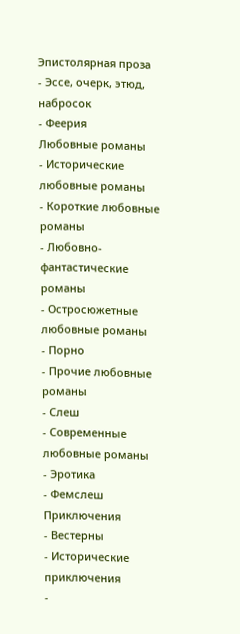Эпистолярная проза
- Эссе, очерк, этюд, набросок
- Феерия
Любовные романы
- Исторические любовные романы
- Короткие любовные романы
- Любовно-фантастические романы
- Остросюжетные любовные романы
- Порно
- Прочие любовные романы
- Слеш
- Современные любовные романы
- Эротика
- Фемслеш
Приключения
- Вестерны
- Исторические приключения
-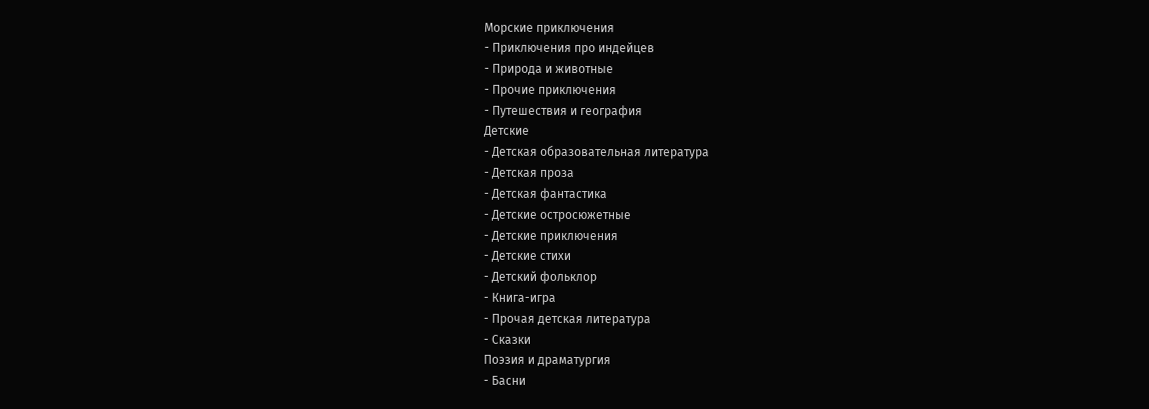Морские приключения
- Приключения про индейцев
- Природа и животные
- Прочие приключения
- Путешествия и география
Детские
- Детская образовательная литература
- Детская проза
- Детская фантастика
- Детские остросюжетные
- Детские приключения
- Детские стихи
- Детский фольклор
- Книга-игра
- Прочая детская литература
- Сказки
Поэзия и драматургия
- Басни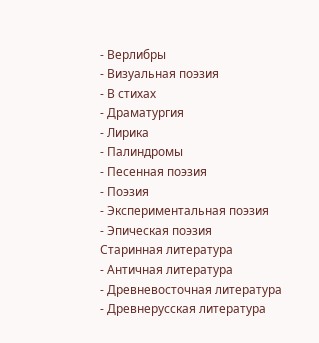- Верлибры
- Визуальная поэзия
- В стихах
- Драматургия
- Лирика
- Палиндромы
- Песенная поэзия
- Поэзия
- Экспериментальная поэзия
- Эпическая поэзия
Старинная литература
- Античная литература
- Древневосточная литература
- Древнерусская литература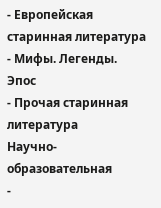- Европейская старинная литература
- Мифы. Легенды. Эпос
- Прочая старинная литература
Научно-образовательная
-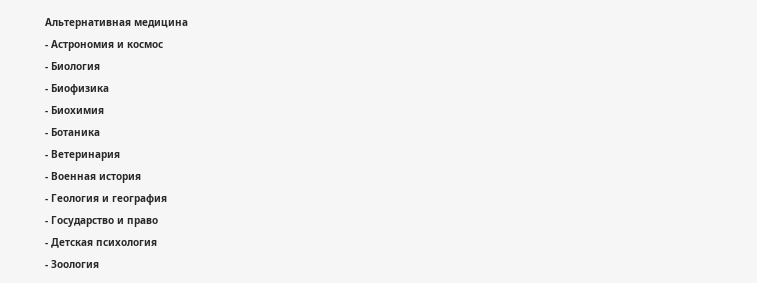Альтернативная медицина
- Астрономия и космос
- Биология
- Биофизика
- Биохимия
- Ботаника
- Ветеринария
- Военная история
- Геология и география
- Государство и право
- Детская психология
- Зоология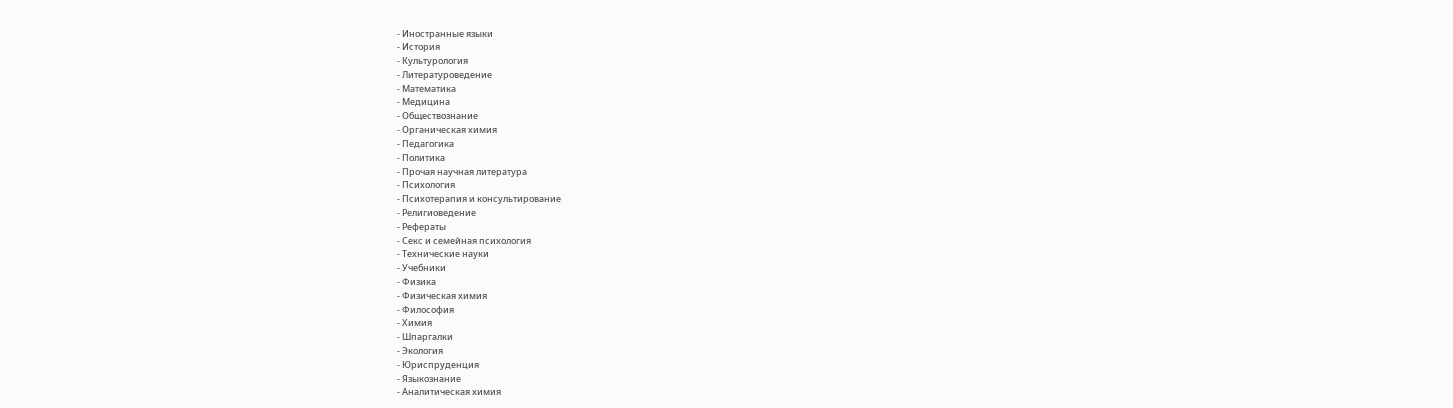- Иностранные языки
- История
- Культурология
- Литературоведение
- Математика
- Медицина
- Обществознание
- Органическая химия
- Педагогика
- Политика
- Прочая научная литература
- Психология
- Психотерапия и консультирование
- Религиоведение
- Рефераты
- Секс и семейная психология
- Технические науки
- Учебники
- Физика
- Физическая химия
- Философия
- Химия
- Шпаргалки
- Экология
- Юриспруденция
- Языкознание
- Аналитическая химия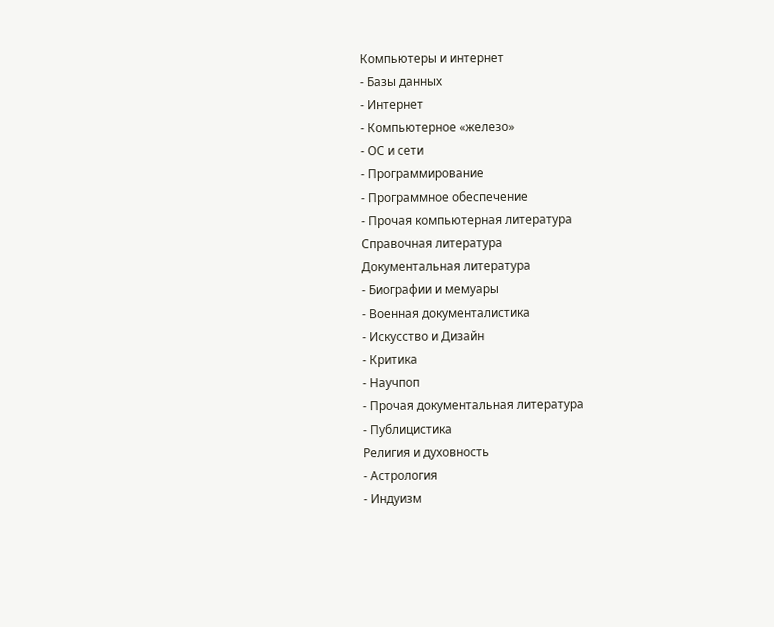Компьютеры и интернет
- Базы данных
- Интернет
- Компьютерное «железо»
- ОС и сети
- Программирование
- Программное обеспечение
- Прочая компьютерная литература
Справочная литература
Документальная литература
- Биографии и мемуары
- Военная документалистика
- Искусство и Дизайн
- Критика
- Научпоп
- Прочая документальная литература
- Публицистика
Религия и духовность
- Астрология
- Индуизм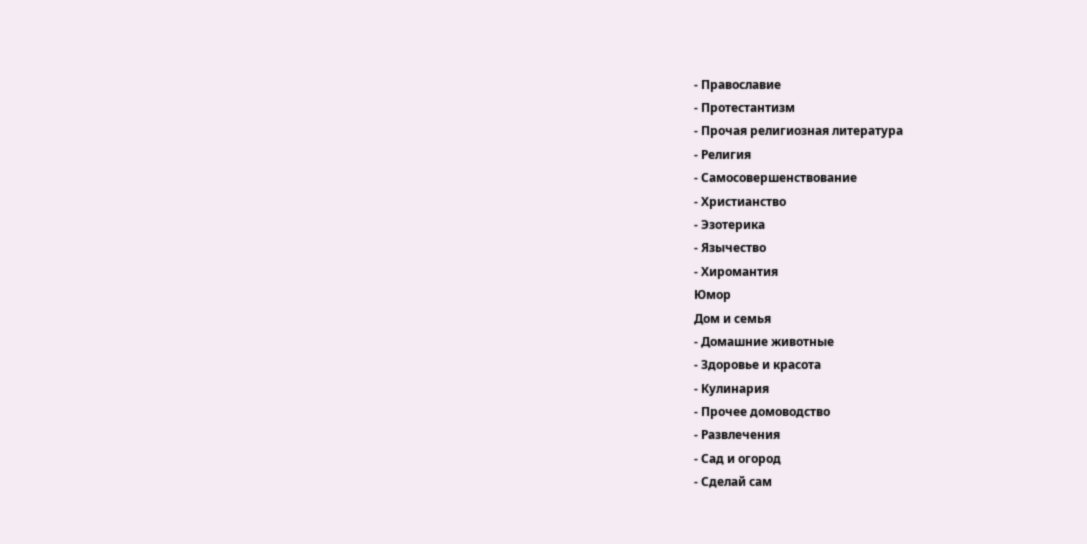- Православие
- Протестантизм
- Прочая религиозная литература
- Религия
- Самосовершенствование
- Христианство
- Эзотерика
- Язычество
- Хиромантия
Юмор
Дом и семья
- Домашние животные
- Здоровье и красота
- Кулинария
- Прочее домоводство
- Развлечения
- Сад и огород
- Сделай сам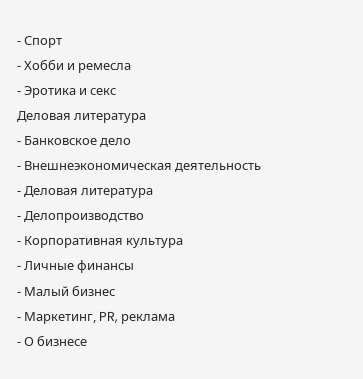- Спорт
- Хобби и ремесла
- Эротика и секс
Деловая литература
- Банковское дело
- Внешнеэкономическая деятельность
- Деловая литература
- Делопроизводство
- Корпоративная культура
- Личные финансы
- Малый бизнес
- Маркетинг, PR, реклама
- О бизнесе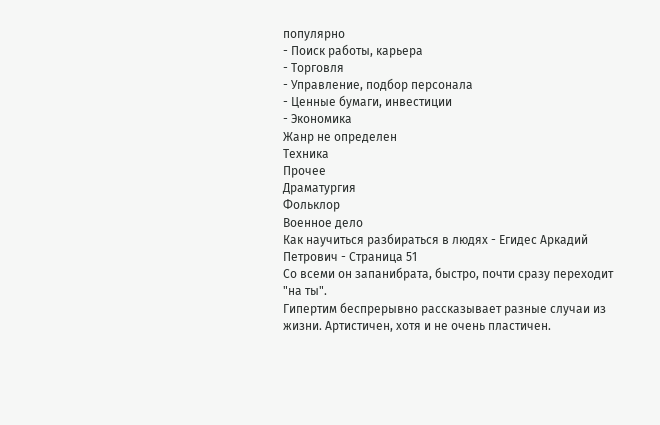популярно
- Поиск работы, карьера
- Торговля
- Управление, подбор персонала
- Ценные бумаги, инвестиции
- Экономика
Жанр не определен
Техника
Прочее
Драматургия
Фольклор
Военное дело
Как научиться разбираться в людях - Егидес Аркадий Петрович - Страница 51
Со всеми он запанибрата, быстро, почти сразу переходит "на ты".
Гипертим беспрерывно рассказывает разные случаи из жизни. Артистичен, хотя и не очень пластичен.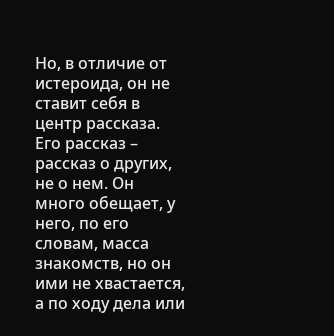Но, в отличие от истероида, он не ставит себя в центр рассказа. Его рассказ – рассказ о других, не о нем. Он много обещает, у него, по его словам, масса знакомств, но он ими не хвастается, а по ходу дела или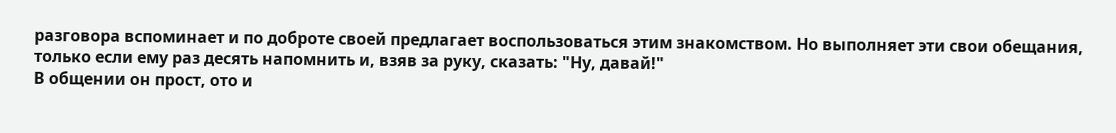разговора вспоминает и по доброте своей предлагает воспользоваться этим знакомством. Но выполняет эти свои обещания, только если ему раз десять напомнить и, взяв за руку, сказать: "Ну, давай!"
В общении он прост, ото и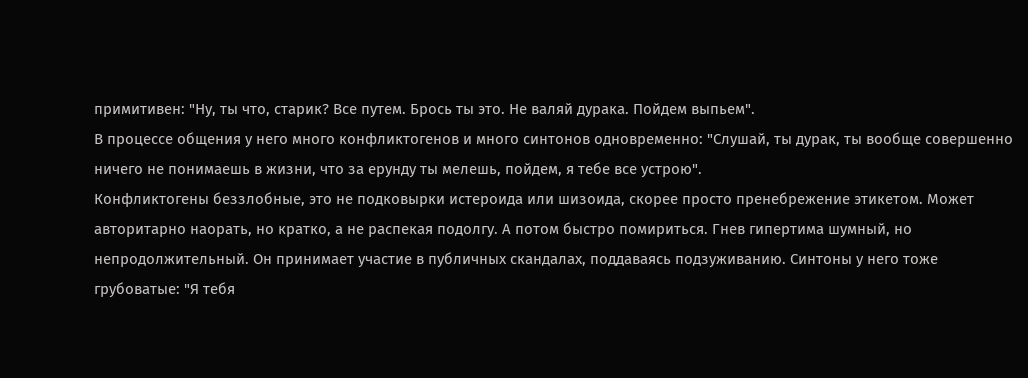примитивен: "Ну, ты что, старик? Все путем. Брось ты это. Не валяй дурака. Пойдем выпьем".
В процессе общения у него много конфликтогенов и много синтонов одновременно: "Слушай, ты дурак, ты вообще совершенно ничего не понимаешь в жизни, что за ерунду ты мелешь, пойдем, я тебе все устрою".
Конфликтогены беззлобные, это не подковырки истероида или шизоида, скорее просто пренебрежение этикетом. Может авторитарно наорать, но кратко, а не распекая подолгу. А потом быстро помириться. Гнев гипертима шумный, но непродолжительный. Он принимает участие в публичных скандалах, поддаваясь подзуживанию. Синтоны у него тоже грубоватые: "Я тебя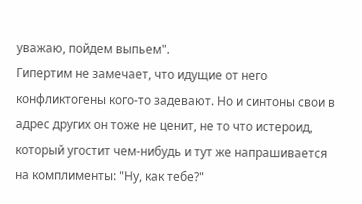уважаю, пойдем выпьем".
Гипертим не замечает, что идущие от него конфликтогены кого-то задевают. Но и синтоны свои в адрес других он тоже не ценит, не то что истероид, который угостит чем-нибудь и тут же напрашивается на комплименты: "Ну, как тебе?"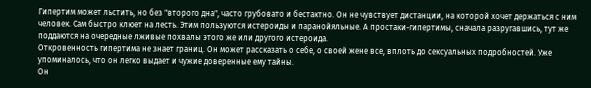Гипертим может льстить, но без "второго дна", часто грубовато и бестактно. Он не чувствует дистанции, на которой хочет держаться с ним человек. Сам быстро клюет на лесть. Этим пользуются истероиды и паранойяльные. А простаки-гипертимы, сначала разругавшись, тут же поддаются на очередные лживые похвалы этого же или другого истероида.
Откровенность гипертима не знает границ. Он может рассказать о себе, о своей жене все, вплоть до сексуальных подробностей. Уже упоминалось, что он легко выдает и чужие доверенные ему тайны.
Он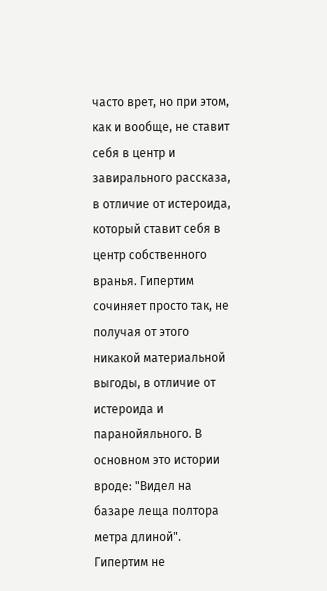часто врет, но при этом, как и вообще, не ставит себя в центр и завирального рассказа, в отличие от истероида, который ставит себя в центр собственного вранья. Гипертим сочиняет просто так, не получая от этого никакой материальной выгоды, в отличие от истероида и паранойяльного. В основном это истории вроде: "Видел на базаре леща полтора метра длиной".
Гипертим не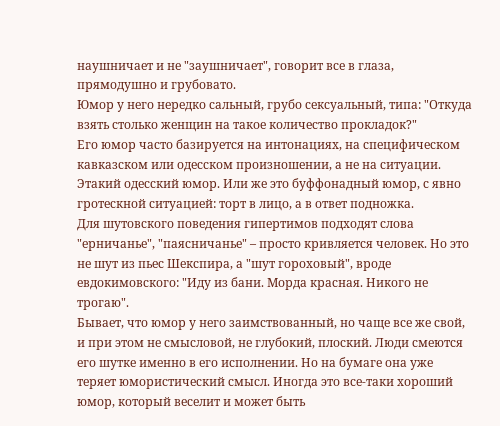наушничает и не "заушничает", говорит все в глаза, прямодушно и грубовато.
Юмор у него нередко сальный, грубо сексуальный, типа: "Откуда взять столько женщин на такое количество прокладок?"
Его юмор часто базируется на интонациях, на специфическом кавказском или одесском произношении, а не на ситуации. Этакий одесский юмор. Или же это буффонадный юмор, с явно гротескной ситуацией: торт в лицо, а в ответ подножка.
Для шутовского поведения гипертимов подходят слова "ерничанье", "паясничанье" – просто кривляется человек. Но это не шут из пьес Шекспира, а "шут гороховый", вроде евдокимовского: "Иду из бани. Морда красная. Никого не трогаю".
Бывает, что юмор у него заимствованный, но чаще все же свой, и при этом не смысловой, не глубокий, плоский. Люди смеются его шутке именно в его исполнении. Но на бумаге она уже теряет юмористический смысл. Иногда это все-таки хороший юмор, который веселит и может быть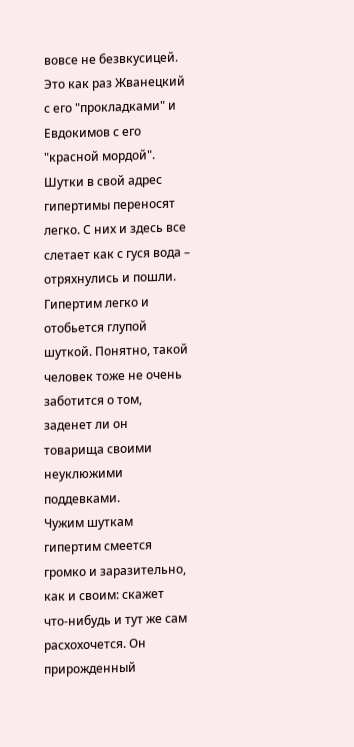вовсе не безвкусицей.
Это как раз Жванецкий с его "прокладками" и Евдокимов с его "красной мордой".
Шутки в свой адрес гипертимы переносят легко. С них и здесь все слетает как с гуся вода – отряхнулись и пошли. Гипертим легко и отобьется глупой шуткой. Понятно, такой человек тоже не очень заботится о том, заденет ли он товарища своими неуклюжими поддевками.
Чужим шуткам гипертим смеется громко и заразительно, как и своим: скажет что-нибудь и тут же сам расхохочется. Он прирожденный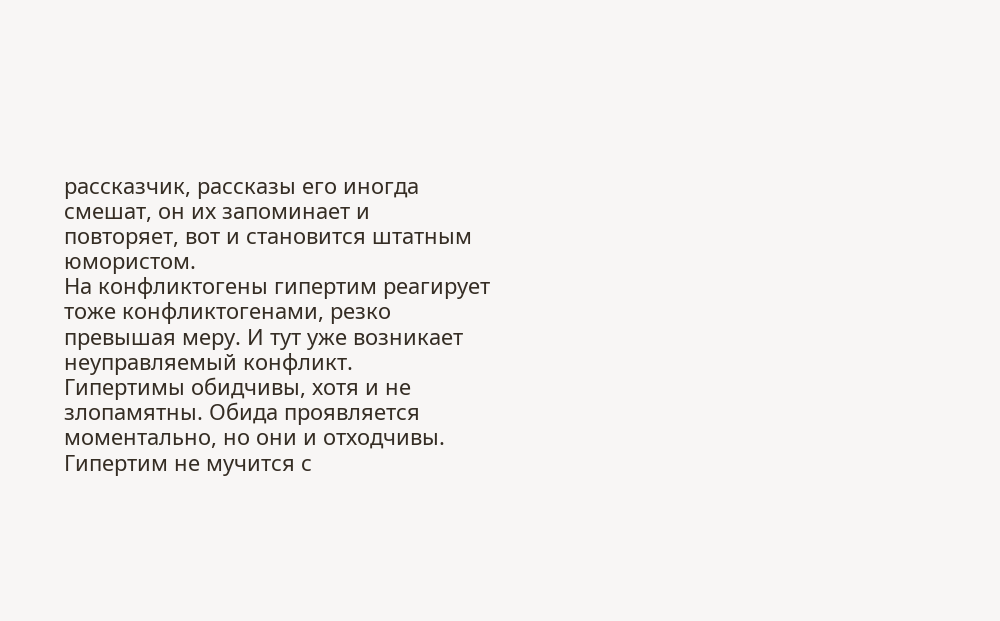рассказчик, рассказы его иногда смешат, он их запоминает и повторяет, вот и становится штатным юмористом.
На конфликтогены гипертим реагирует тоже конфликтогенами, резко превышая меру. И тут уже возникает неуправляемый конфликт.
Гипертимы обидчивы, хотя и не злопамятны. Обида проявляется моментально, но они и отходчивы.
Гипертим не мучится с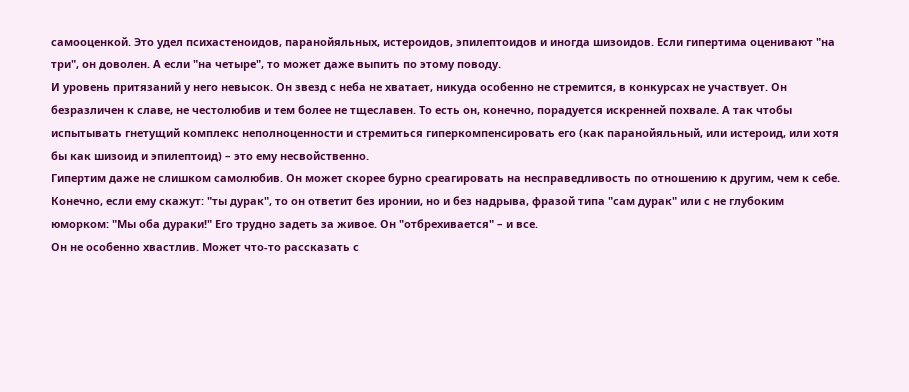самооценкой. Это удел психастеноидов, паранойяльных, истероидов, эпилептоидов и иногда шизоидов. Если гипертима оценивают "на три", он доволен. А если "на четыре", то может даже выпить по этому поводу.
И уровень притязаний у него невысок. Он звезд с неба не хватает, никуда особенно не стремится, в конкурсах не участвует. Он безразличен к славе, не честолюбив и тем более не тщеславен. То есть он, конечно, порадуется искренней похвале. А так чтобы испытывать гнетущий комплекс неполноценности и стремиться гиперкомпенсировать его (как паранойяльный, или истероид, или хотя бы как шизоид и эпилептоид) – это ему несвойственно.
Гипертим даже не слишком самолюбив. Он может скорее бурно среагировать на несправедливость по отношению к другим, чем к себе. Конечно, если ему скажут: "ты дурак", то он ответит без иронии, но и без надрыва, фразой типа "сам дурак" или с не глубоким юморком: "Мы оба дураки!" Его трудно задеть за живое. Он "отбрехивается" – и все.
Он не особенно хвастлив. Может что-то рассказать с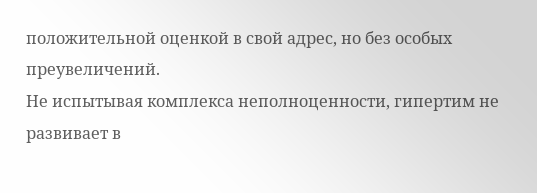положительной оценкой в свой адрес, но без особых преувеличений.
Не испытывая комплекса неполноценности, гипертим не развивает в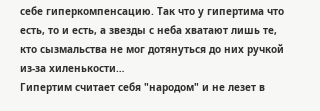себе гиперкомпенсацию. Так что у гипертима что есть, то и есть, а звезды с неба хватают лишь те, кто сызмальства не мог дотянуться до них ручкой из-за хиленькости…
Гипертим считает себя "народом" и не лезет в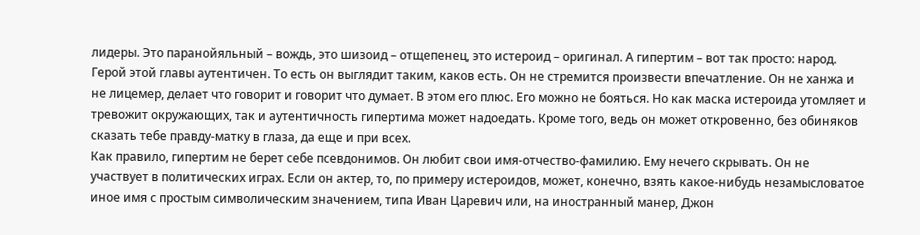лидеры. Это паранойяльный – вождь, это шизоид – отщепенец, это истероид – оригинал. А гипертим – вот так просто: народ.
Герой этой главы аутентичен. То есть он выглядит таким, каков есть. Он не стремится произвести впечатление. Он не ханжа и не лицемер, делает что говорит и говорит что думает. В этом его плюс. Его можно не бояться. Но как маска истероида утомляет и тревожит окружающих, так и аутентичность гипертима может надоедать. Кроме того, ведь он может откровенно, без обиняков сказать тебе правду-матку в глаза, да еще и при всех.
Как правило, гипертим не берет себе псевдонимов. Он любит свои имя-отчество-фамилию. Ему нечего скрывать. Он не участвует в политических играх. Если он актер, то, по примеру истероидов, может, конечно, взять какое-нибудь незамысловатое иное имя с простым символическим значением, типа Иван Царевич или, на иностранный манер, Джон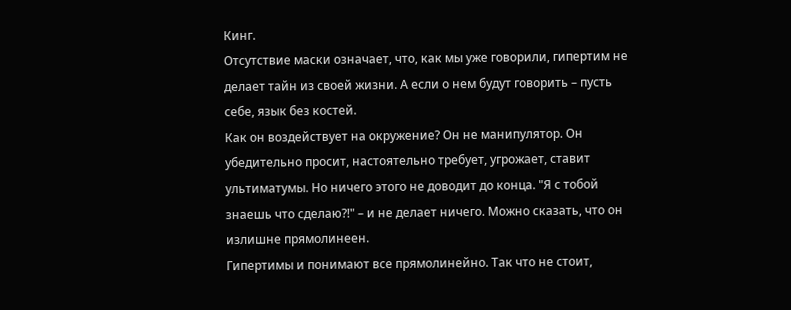Кинг.
Отсутствие маски означает, что, как мы уже говорили, гипертим не делает тайн из своей жизни. А если о нем будут говорить – пусть себе, язык без костей.
Как он воздействует на окружение? Он не манипулятор. Он убедительно просит, настоятельно требует, угрожает, ставит ультиматумы. Но ничего этого не доводит до конца. "Я с тобой знаешь что сделаю?!" – и не делает ничего. Можно сказать, что он излишне прямолинеен.
Гипертимы и понимают все прямолинейно. Так что не стоит,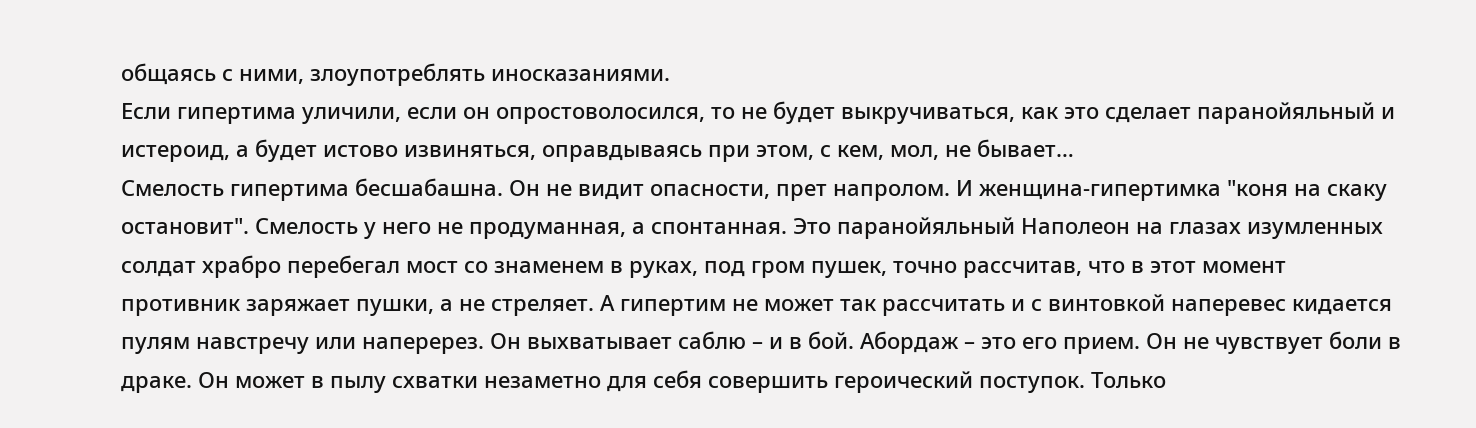общаясь с ними, злоупотреблять иносказаниями.
Если гипертима уличили, если он опростоволосился, то не будет выкручиваться, как это сделает паранойяльный и истероид, а будет истово извиняться, оправдываясь при этом, с кем, мол, не бывает…
Смелость гипертима бесшабашна. Он не видит опасности, прет напролом. И женщина-гипертимка "коня на скаку остановит". Смелость у него не продуманная, а спонтанная. Это паранойяльный Наполеон на глазах изумленных солдат храбро перебегал мост со знаменем в руках, под гром пушек, точно рассчитав, что в этот момент противник заряжает пушки, а не стреляет. А гипертим не может так рассчитать и с винтовкой наперевес кидается пулям навстречу или наперерез. Он выхватывает саблю – и в бой. Абордаж – это его прием. Он не чувствует боли в драке. Он может в пылу схватки незаметно для себя совершить героический поступок. Только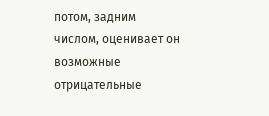потом, задним числом, оценивает он возможные отрицательные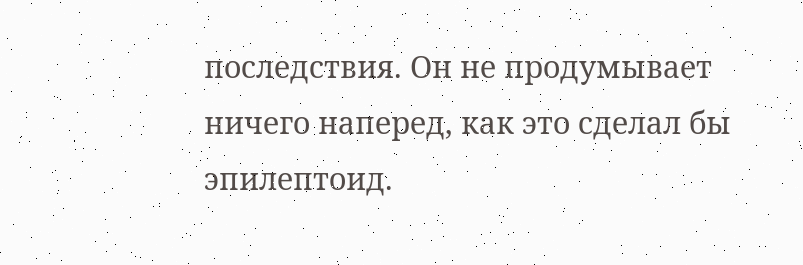последствия. Он не продумывает ничего наперед, как это сделал бы эпилептоид.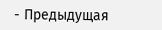- Предыдущая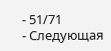- 51/71
- Следующая